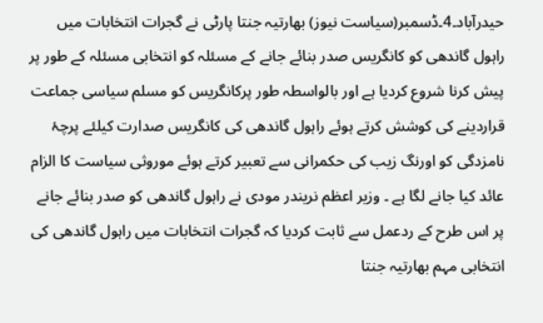حیدرآباد۔4۔ڈسمبر(سیاست نیوز) بھارتیہ جنتا پارٹی نے گجرات انتخابات میں راہول گاندھی کو کانگریس صدر بنائے جانے کے مسئلہ کو انتخابی مسئلہ کے طور پر پیش کرنا شروع کردیا ہے اور بالواسطہ طور پرکانگریس کو مسلم سیاسی جماعت قراردینے کی کوشش کرتے ہوئے راہول گاندھی کی کانگریس صدارت کیلئے پرچۂ نامزدگی کو اورنگ زیب کی حکمرانی سے تعبیر کرتے ہوئے موروثی سیاست کا الزام عائد کیا جانے لگا ہے ۔ وزیر اعظم نریندر مودی نے راہول گاندھی کو صدر بنائے جانے پر اس طرح کے ردعمل سے ثابت کردیا کہ گجرات انتخابات میں راہول گاندھی کی انتخابی مہم بھارتیہ جنتا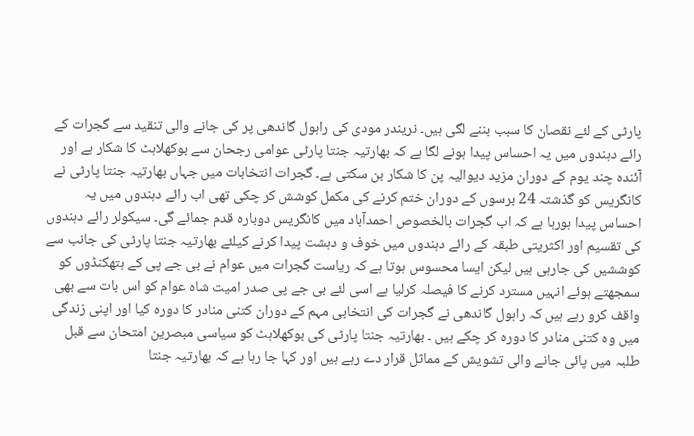پارٹی کے لئے نقصان کا سبب بننے لگی ہیں۔ نریندر مودی کی راہول گاندھی پر کی جانے والی تنقید سے گجرات کے رائے دہندوں میں یہ احساس پیدا ہونے لگا ہے کہ بھارتیہ جنتا پارٹی عوامی رجحان سے بوکھلاہٹ کا شکار ہے اور آئندہ چند یوم کے دوران مزید دیوالیہ پن کا شکار بن سکتی ہے۔ گجرات انتخابات میں جہاں بھارتیہ جنتا پارٹی نے کانگریس کو گذشتہ 24 برسوں کے دوران ختم کرنے کی مکمل کوشش کر چکی تھی اب رائے دہندوں میں یہ احساس پیدا ہورہا ہے کہ اب گجرات بالخصوص احمدآباد میں کانگریس دوبارہ قدم جمائے گی۔ سیکولر رائے دہندوں کی تقسیم اور اکثریتی طبقہ کے رائے دہندوں میں خوف و دہشت پیدا کرنے کیلئے بھارتیہ جنتا پارٹی کی جانب سے کوششیں کی جارہی ہیں لیکن ایسا محسوس ہوتا ہے کہ ریاست گجرات میں عوام نے بی جے پی کے ہتھکنڈوں کو سمجھتے ہوئے انہیں مسترد کرنے کا فیصلہ کرلیا ہے اسی لئے بی جے پی صدر امیت شاہ عوام کو اس بات سے بھی واقف کرو رہے ہیں کہ راہول گاندھی نے گجرات کی انتخابی مہم کے دوران کتنی منادر کا دورہ کیا اور اپنی زندگی میں وہ کتنی منادر کا دورہ کر چکے ہیں ۔ بھارتیہ جنتا پارٹی کی بوکھلاہٹ کو سیاسی مبصرین امتحان سے قبل طلبہ میں پائی جانے والی تشویش کے مماثل قرار دے رہے ہیں اور کہا جا رہا ہے کہ بھارتیہ جنتا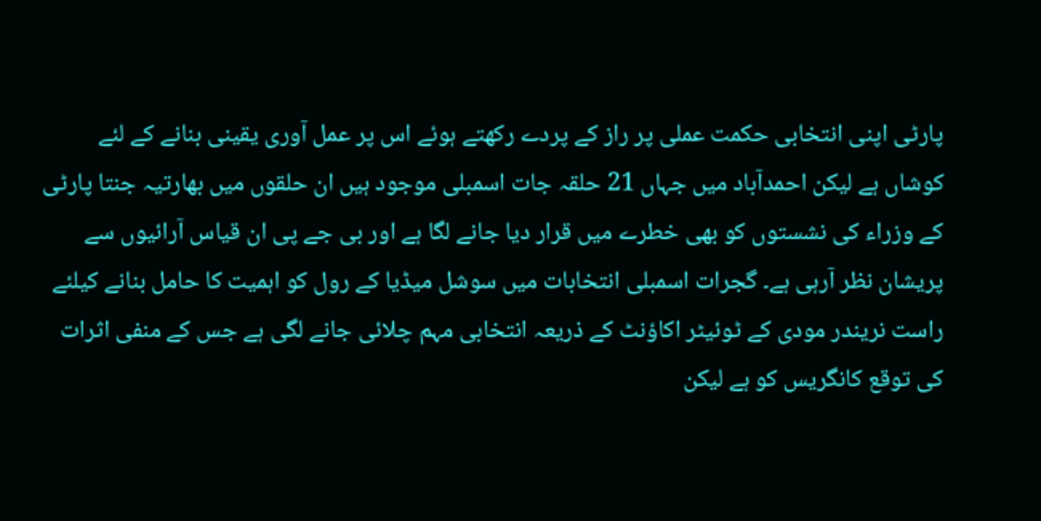پارٹی اپنی انتخابی حکمت عملی پر راز کے پردے رکھتے ہوئے اس پر عمل آوری یقینی بنانے کے لئے کوشاں ہے لیکن احمدآباد میں جہاں 21 حلقہ جات اسمبلی موجود ہیں ان حلقوں میں بھارتیہ جنتا پارٹی کے وزراء کی نشستوں کو بھی خطرے میں قرار دیا جانے لگا ہے اور بی جے پی ان قیاس آرائیوں سے پریشان نظر آرہی ہے۔ گجرات اسمبلی انتخابات میں سوشل میڈیا کے رول کو اہمیت کا حامل بنانے کیلئے راست نریندر مودی کے ٹوئیٹر اکاؤنٹ کے ذریعہ انتخابی مہم چلائی جانے لگی ہے جس کے منفی اثرات کی توقع کانگریس کو ہے لیکن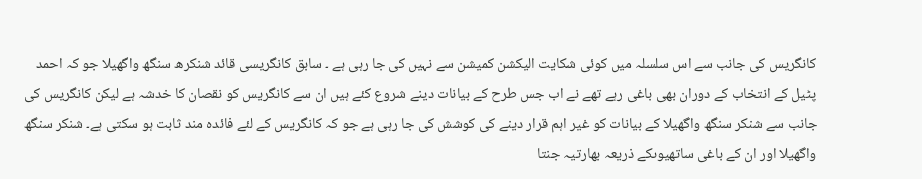کانگریس کی جانب سے اس سلسلہ میں کوئی شکایت الیکشن کمیشن سے نہیں کی جا رہی ہے ۔ سابق کانگریسی قائد شنکرھ سنگھ واگھیلا جو کہ احمد پٹیل کے انتخاب کے دوران بھی باغی رہے تھے نے اب جس طرح کے بیانات دینے شروع کئے ہیں ان سے کانگریس کو نقصان کا خدشہ ہے لیکن کانگریس کی جانب سے شنکر سنگھ واگھیلا کے بیانات کو غیر اہم قرار دینے کی کوشش کی جا رہی ہے جو کہ کانگریس کے لئے فائدہ مند ثابت ہو سکتی ہے۔ شنکر سنگھ واگھیلا اور ان کے باغی ساتھیوںکے ذریعہ بھارتیہ جنتا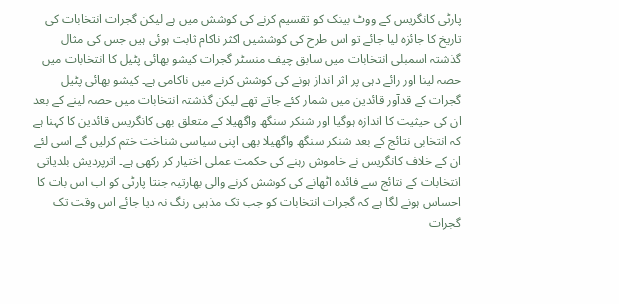پارٹی کانگریس کے ووٹ بینک کو تقسیم کرنے کی کوشش میں ہے لیکن گجرات انتخابات کی تاریخ کا جائزہ لیا جائے تو اس طرح کی کوششیں اکثر ناکام ثابت ہوئی ہیں جس کی مثال گذشتہ اسمبلی انتخابات میں سابق چیف منسٹر گجرات کیشو بھائی پٹیل کا انتخابات میں حصہ لینا اور رائے دہی پر اثر انداز ہونے کی کوشش کرنے میں ناکامی ہے۔ کیشو بھائی پٹیل گجرات کے قدآور قائدین میں شمار کئے جاتے تھے لیکن گذشتہ انتخابات میں حصہ لینے کے بعد ان کی حیثیت کا اندازہ ہوگیا اور شنکر سنگھ واگھیلا کے متعلق بھی کانگریس قائدین کا کہنا ہے کہ انتخابی نتائج کے بعد شنکر سنگھ واگھیلا بھی اپنی سیاسی شناخت ختم کرلیں گے اسی لئے ان کے خلاف کانگریس نے خاموش رہنے کی حکمت عملی اختیار کر رکھی ہے۔ اترپردیش بلدیاتی انتخابات کے نتائج سے فائدہ اٹھانے کی کوشش کرنے والی بھارتیہ جنتا پارٹی کو اب اس بات کا احساس ہونے لگا ہے کہ گجرات انتخابات کو جب تک مذہبی رنگ نہ دیا جائے اس وقت تک گجرات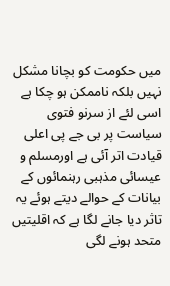میں حکومت کو بچانا مشکل نہیں بلکہ ناممکن ہو چکا ہے اسی لئے از سرنو فتوی سیاست پر بی جے پی اعلی قیادت اتر آئی ہے اورمسلم و عیسائی مذہبی رہنمائوں کے بیانات کے حوالے دیتے ہوئے یہ تاثر دیا جانے لگا ہے کہ اقلیتیں متحد ہونے لگی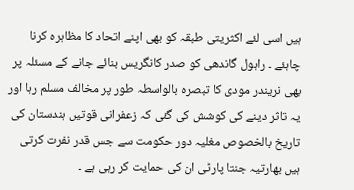ہیں اسی لئے اکثریتی طبقہ کو بھی اپنے اتحاد کا مظاہرہ کرنا چاہئے ۔ راہول گاندھی کو صدر کانگریس بنائے جانے کے مسئلہ پر بھی نریندر مودی کا تبصرہ بالواسطہ طور پر مخالف مسلم رہا اور یہ تاثر دینے کی کوشش کی گئی کہ زعفرانی قوتیں ہندستان کی تاریخ بالخصوص مغلیہ دور حکومت سے جس قدر نفرت کرتی ہیں بھارتیہ جنتا پارٹی ان کی حمایت کر رہی ہے ۔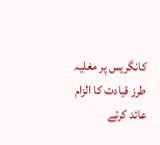کانگریس پر مغلیہ طرز قیادت کا الزام عائد کرتے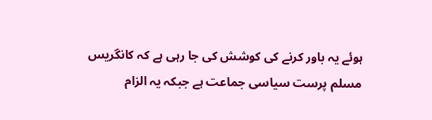ہوئے یہ باور کرنے کی کوشش کی جا رہی ہے کہ کانگریس مسلم پرست سیاسی جماعت ہے جبکہ یہ الزام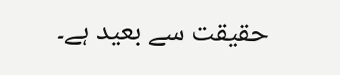حقیقت سے بعید ہے۔